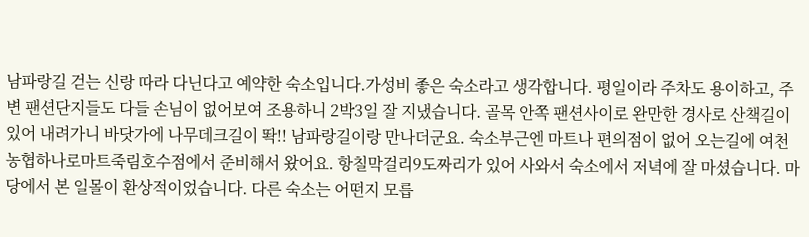남파랑길 걷는 신랑 따라 다닌다고 예약한 숙소입니다.가성비 좋은 숙소라고 생각합니다. 평일이라 주차도 용이하고, 주변 팬션단지들도 다들 손님이 없어보여 조용하니 2박3일 잘 지냈습니다. 골목 안쪽 팬션사이로 완만한 경사로 산책길이 있어 내려가니 바닷가에 나무데크길이 똭!! 남파랑길이랑 만나더군요. 숙소부근엔 마트나 편의점이 없어 오는길에 여천농협하나로마트죽림호수점에서 준비해서 왔어요. 항칠막걸리9도짜리가 있어 사와서 숙소에서 저녁에 잘 마셨습니다. 마당에서 본 일몰이 환상적이었습니다. 다른 숙소는 어떤지 모릅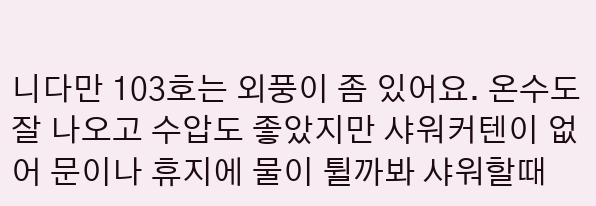니다만 103호는 외풍이 좀 있어요. 온수도 잘 나오고 수압도 좋았지만 샤워커텐이 없어 문이나 휴지에 물이 튈까봐 샤워할때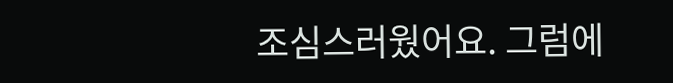조심스러웠어요. 그럼에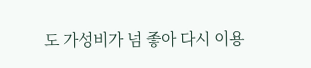도 가성비가 넘 좋아 다시 이용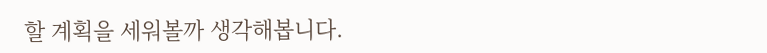할 계획을 세워볼까 생각해봅니다.